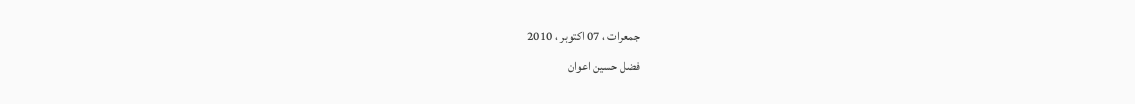جمعرات ، 07 اکتوبر ، 2010
فضل حسین اعوان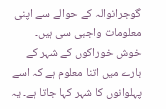گوجرانوالہ کے حوالے سے اپنی معلومات واجبی سی ہیں۔ خوش خوراکوں کے شہر کے بارے میں اتنا معلوم ہے کہ اسے پہلوانوں کا شہر کہا جاتا ہے۔ یہ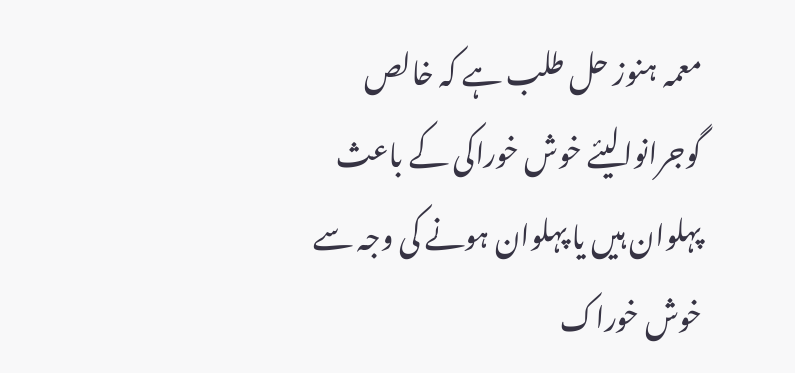معمہ ہنوز حل طلب ہے کہ خالص گوجرانوالیئے خوش خوراکی کے باعث پہلوان ہیں یا پہلوان ہونے کی وجہ سے خوش خوراک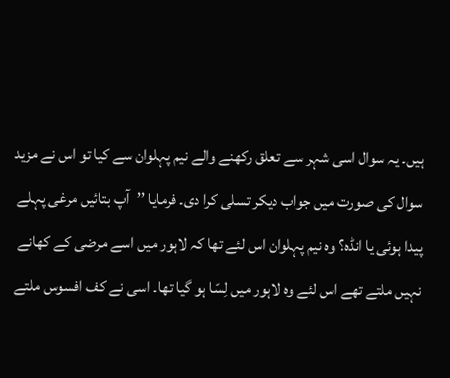ہیں۔ یہ سوال اسی شہر سے تعلق رکھنے والے نیم پہلوان سے کیا تو اس نے مزید سوال کی صورت میں جواب دیکر تسلی کرا دی۔ فرمایا ’’آپ بتائیں مرغی پہلے پیدا ہوئی یا انڈہ؟ وہ نیم پہلوان اس لئے تھا کہ لاہور میں اسے مرضی کے کھانے نہیں ملتے تھے اس لئے وہ لاہور میں لِسّا ہو گیا تھا۔ اسی نے کف افسوس ملتے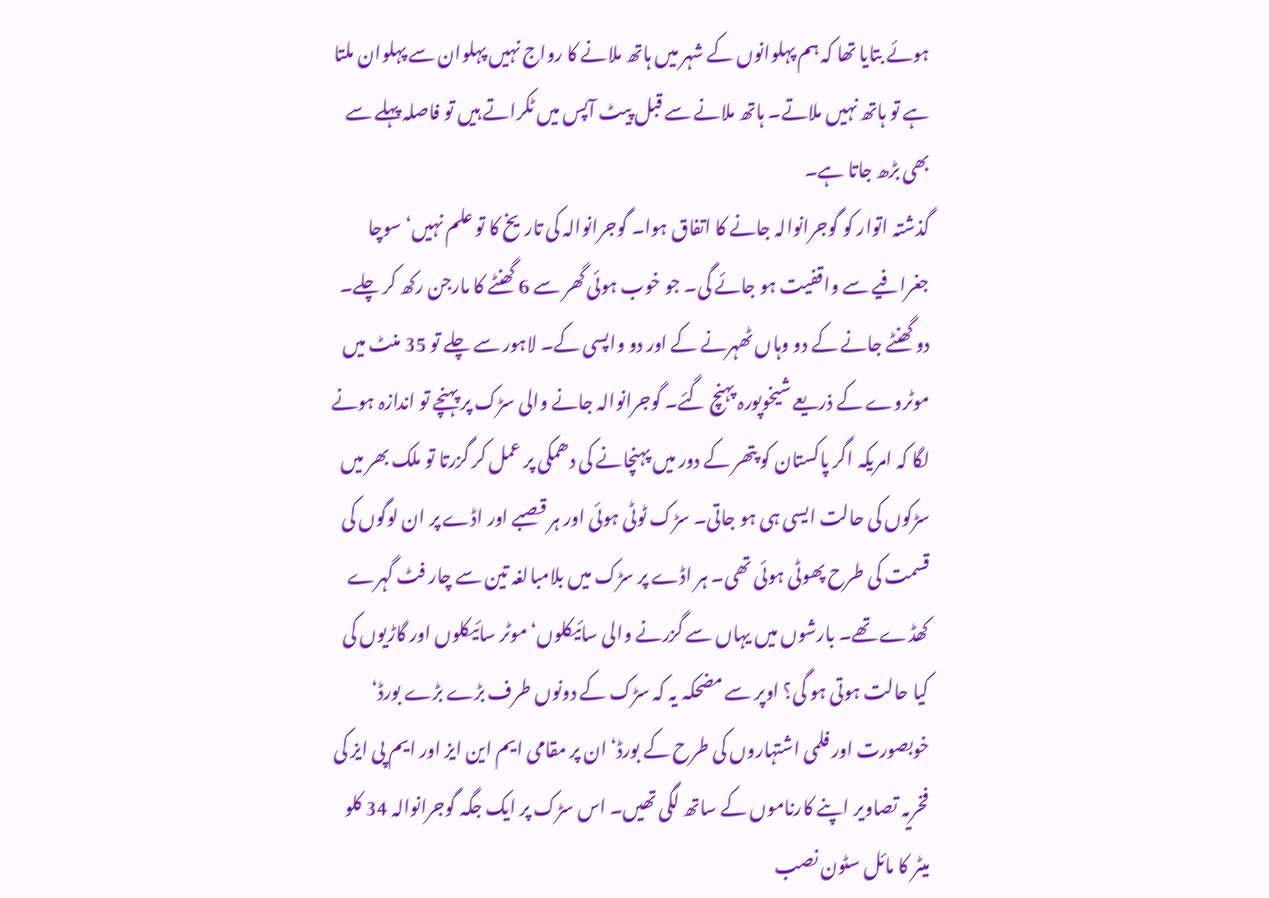ہوئے بتایا تھا کہ ہم پہلوانوں کے شہر میں ہاتھ ملانے کا رواج نہیں پہلوان سے پہلوان ملتا ہے تو ہاتھ نہیں ملاتے۔ ہاتھ ملانے سے قبل پیٹ آپس میں ٹکراتے ہیں تو فاصلہ پہلے سے بھی بڑھ جاتا ہے۔
گذشتہ اتوار کو گوجرانوالہ جانے کا اتفاق ہوا۔ گوجرانوالہ کی تاریخ کا تو علم نہیں‘ سوچا جغرافیے سے واقفیت ہو جائے گی۔ جو خوب ہوئی گھر سے 6 گھنٹے کا مارجن رکھ کر چلے۔ دو گھنٹے جانے کے دو وہاں ٹھہرنے کے اور دو واپسی کے۔ لاہور سے چلے تو 35 منٹ میں موٹروے کے ذریعے شیخوپورہ پہنچ گئے۔ گوجرانوالہ جانے والی سڑک پر پہنچے تو اندازہ ہونے لگا کہ امریکہ اگر پاکستان کو پتھر کے دور میں پہنچانے کی دھمکی پر عمل کر گزرتا تو ملک بھر میں سڑکوں کی حالت ایسی ہی ہو جاتی۔ سڑک ٹوٹی ہوئی اور ہر قصبے اور اڈے پر ان لوگوں کی قسمت کی طرح پھوٹی ہوئی تھی۔ ہر اڈے پر سڑک میں بلامبالغہ تین سے چار فٹ گہرے کھڈے تھے۔ بارشوں میں یہاں سے گزرنے والی سائیکلوں‘ موٹر سائیکلوں اور گاڑیوں کی کیا حالت ہوتی ہو گی؟ اوپر سے مضحکہ یہ کہ سڑک کے دونوں طرف بڑے بڑے بورڈ‘ خوبصورت اور فلمی اشتہاروں کی طرح کے بورڈ‘ ان پر مقامی ایم این ایز اور ایم پی ایز کی فخریہ تصاویر اپنے کارناموں کے ساتھ لگی تھیں۔ اس سڑک پر ایک جگہ گوجرانوالہ 34 کلو میٹر کا مائل سٹون نصب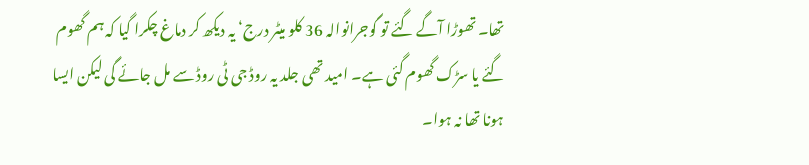تھا۔ تھوڑا آگے گئے تو گوجرانوالہ 36 کلو میٹر درج‘ یہ دیکھ کر دماغ چکرا گیا کہ ہم گھوم گئے یا سڑک گھوم گئی ہے۔ امید تھی جلد یہ روڈ جی ٹی روڈ سے مل جائے گی لیکن ایسا ہونا تھا نہ ہوا۔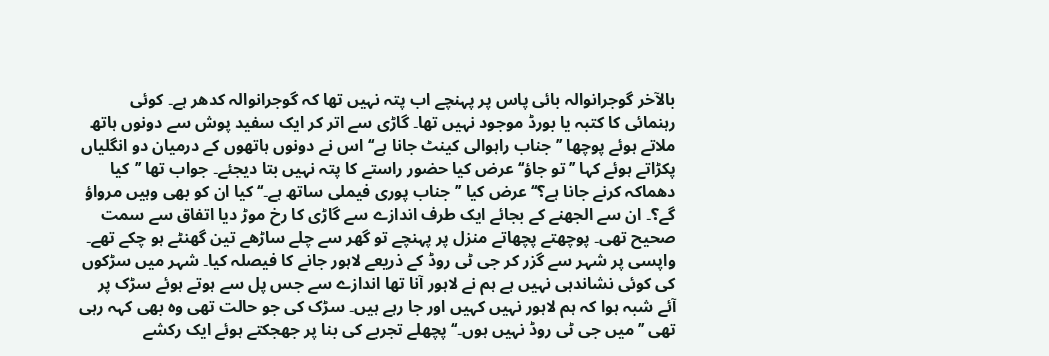بالآخر گوجرانوالہ بائی پاس پر پہنچے اب پتہ نہیں تھا کہ گوجرانوالہ کدھر ہے۔ کوئی رہنمائی کا کتبہ یا بورڈ موجود نہیں تھا۔ گاڑی سے اتر کر ایک سفید پوش سے دونوں ہاتھ ملاتے ہوئے پوچھا ’’جناب راہوالی کینٹ جانا ہے‘‘ اس نے دونوں ہاتھوں کے درمیان دو انگلیاں پکڑاتے ہوئے کہا ’’تو جاؤ‘‘ عرض کیا حضور راستے کا پتہ نہیں بتا دیجئے۔ جواب تھا ’’کیا دھماکہ کرنے جانا ہے؟‘‘ عرض کیا ’’جناب پوری فیملی ساتھ ہے۔‘‘ کیا ان کو بھی وہیں مرواؤ گے؟۔ ان سے الجھنے کے بجائے ایک طرف اندازے سے گاڑی کا رخ موڑ دیا اتفاق سے سمت صحیح تھی۔ پوچھتے پچھاتے منزل پر پہنچے تو گھر سے چلے ساڑھے تین گھنٹے ہو چکے تھے۔
واپسی پر شہر سے گزر کر جی ٹی روڈ کے ذریعے لاہور جانے کا فیصلہ کیا۔ شہر میں سڑکوں کی کوئی نشاندہی نہیں ہے ہم نے لاہور آنا تھا اندازے سے جس پل سے ہوتے ہوئے سڑک پر آئے شبہ ہوا کہ ہم لاہور نہیں کہیں اور جا رہے ہیں۔ سڑک کی جو حالت تھی وہ بھی کہہ رہی تھی ’’میں جی ٹی روڈ نہیں ہوں۔‘‘ پچھلے تجربے کی بنا پر جھجکتے ہوئے ایک رکشے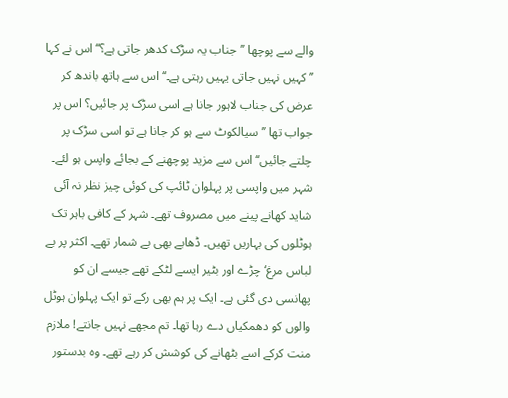والے سے پوچھا ’’جناب یہ سڑک کدھر جاتی ہے؟‘‘ اس نے کہا ’’کہیں نہیں جاتی یہیں رہتی ہے۔‘‘ اس سے ہاتھ باندھ کر عرض کی جناب لاہور جانا ہے اسی سڑک پر جائیں؟ اس پر جواب تھا ’’سیالکوٹ سے ہو کر جانا ہے تو اسی سڑک پر چلتے جائیں‘‘ اس سے مزید پوچھنے کے بجائے واپس ہو لئے۔ شہر میں واپسی پر پہلوان ٹائپ کی کوئی چیز نظر نہ آئی شاید کھانے پینے میں مصروف تھے۔ شہر کے کافی باہر تک ہوٹلوں کی بہاریں تھیں۔ ڈھابے بھی بے شمار تھے۔ اکثر پر بے لباس مرغ‘ چڑے اور بٹیر ایسے لٹکے تھے جیسے ان کو پھانسی دی گئی ہے۔ ایک پر ہم بھی رکے تو ایک پہلوان ہوٹل والوں کو دھمکیاں دے رہا تھا۔ تم مجھے نہیں جانتے! ملازم منت کرکے اسے بٹھانے کی کوشش کر رہے تھے۔ وہ بدستور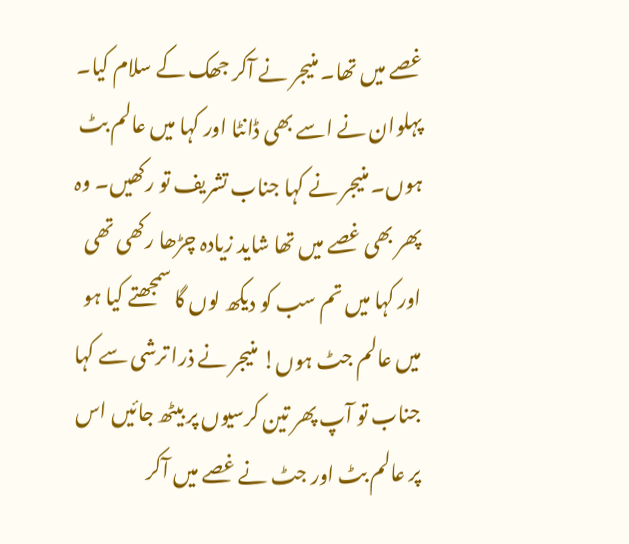غصے میں تھا۔ منیجر نے آکر جھک کے سلام کیا۔ پہلوان نے اسے بھی ڈانٹا اور کہا میں عالم بٹ ہوں۔ منیجر نے کہا جناب تشریف تو رکھیں۔ وہ پھر بھی غصے میں تھا شاید زیادہ چڑھا رکھی تھی اور کہا میں تم سب کو دیکھ لوں گا سمجھتے کیا ہو میں عالم جٹ ہوں! منیجر نے ذرا ترشی سے کہا جناب تو آپ پھر تین کرسیوں پر بیٹھ جائیں اس پر عالم بٹ اور جٹ نے غصے میں آکر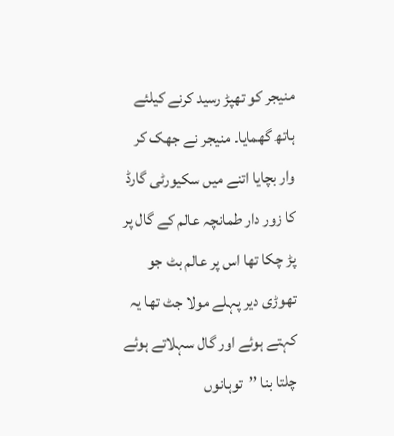منیجر کو تھپڑ رسید کرنے کیلئے ہاتھ گھمایا۔ منیجر نے جھک کر وار بچایا اتنے میں سکیورٹی گارڈ کا زور دار طمانچہ عالم کے گال پر پڑ چکا تھا اس پر عالم بٹ جو تھوڑی دیر پہلے مولا جٹ تھا یہ کہتے ہوئے اور گال سہلاتے ہوئے چلتا بنا ’’توہانوں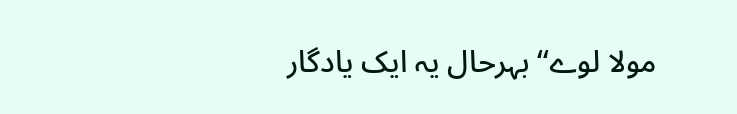مولا لوے‘‘ بہرحال یہ ایک یادگار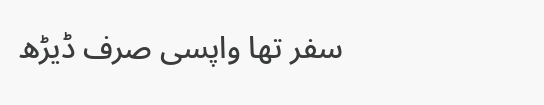سفر تھا واپسی صرف ڈیڑھ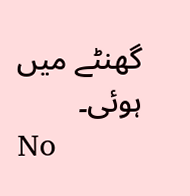گھنٹے میں ہوئی۔
No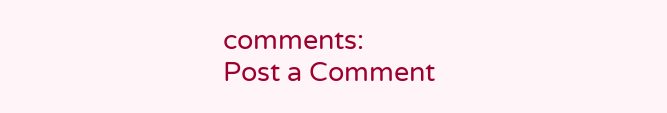comments:
Post a Comment